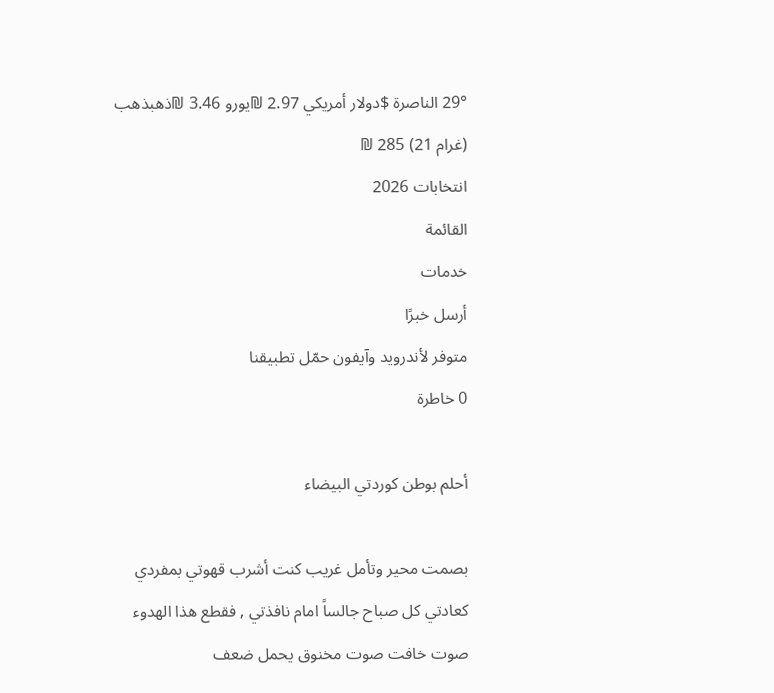29° الناصرة $دولار أمريكي 2.97 ₪يورو 3.46 ₪ذهبذهب (غرام 21) 285 ₪
انتخابات 2026
القائمة
خدمات
أرسل خبرًا
متوفر لأندرويد وآيفون حمّل تطبيقنا
0 خاطرة

أحلم بوطن كوردتي البيضاء

بصمت محير وتأمل غريب كنت أشرب قهوتي بمفردي كعادتي كل صباح جالساً امام نافذتي , فقطع هذا الهدوء صوت خافت صوت مخنوق يحمل ضعف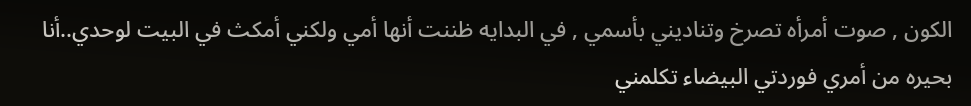الكون , صوت أمرأه تصرخ وتناديني بأسمي , في البدايه ظننت أنها أمي ولكني أمكث في البيت لوحدي..أنا بحيره من أمري فوردتي البيضاء تكلمني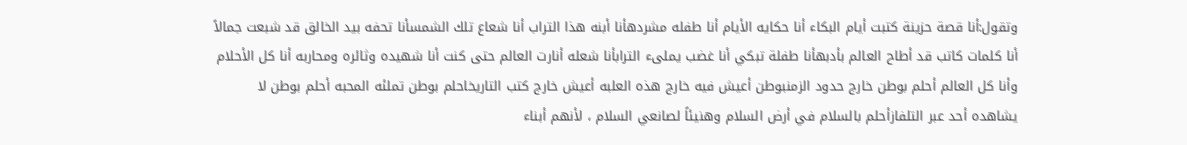وتقول:أنا قصة حزينة كتبت أيام البكاء أنا حكايه الأيام أنا طفله مشردهأنا أبنه هذا التراب أنا شعاع تلك الشمسأنا تحفه بيد الخالق قد شبعت جمالاً أنا كلمات كاتب قد أطاح العالم بأدبهأنا طفلة تبكي أنا غضب يملىء الترابأنا شعله أنارت العالم حتى كنت أنا شهيده وثائره ومحاربه أنا كل الأحلام وأنا كل العالم أحلم بوطن خارج حدود الزمنبوطن أعيش فيه خارج هذه العلبه أعيش خارج كتب التاريخاحلم بوطن تملئه المحبه أحلم بوطن لا يشاهده أحد عبر التلفازأحلم بالسلام في أرض السلام وهنيئاً لصانعي السلام ، لأنهم أبناء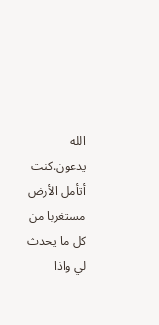الله يدعون.كنت أتأمل الأرض  مستغربا من كل ما يحدث لي واذا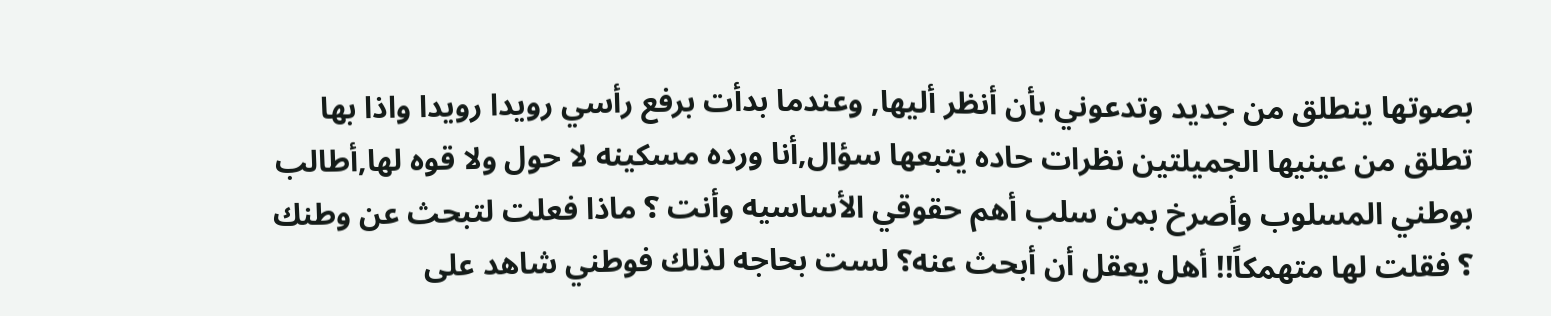بصوتها ينطلق من جديد وتدعوني بأن أنظر أليها, وعندما بدأت برفع رأسي رويدا رويدا واذا بها تطلق من عينيها الجميلتين نظرات حاده يتبعها سؤال,أنا ورده مسكينه لا حول ولا قوه لها,أطالب بوطني المسلوب وأصرخ بمن سلب أهم حقوقي الأساسيه وأنت ؟ ماذا فعلت لتبحث عن وطنك ؟ فقلت لها متهمكاً!! أهل يعقل أن أبحث عنه؟ لست بحاجه لذلك فوطني شاهد على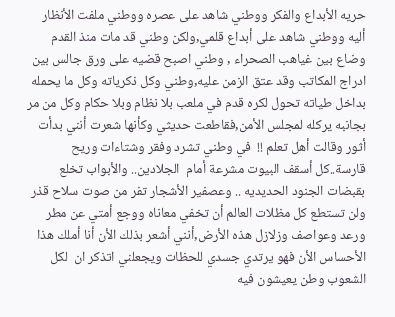حريه الأبداع والفكر ووطني شاهد على عصره ووطني ملفت الأنظار أليه ووطني شاهد على أبداع قلمي,ولكن وطني قد مات منذ القدم وضاع بين غياهب الصحراء , وطني اصبح قضيه على ورق جالس بين ادراج المكاتب وقد عتق الزمن عليه,وطني وكل ذكرياته وكل ما يحمله بداخل طياته تحول لكره قدم في ملعب بلا نظام وبلا حكام وكل من مر بجانبه يركله لمجلس الأمن,فقاطعت حديثي وكأنها شعرت أنني بدأت أثور وقالت أهل تعلم !!  في وطني تشرد وفقر وشتاءات وريح قارسة..كل أسقف البيوت مشرعة أمام  الجلادين.. والأبواب تخلع بقبضات الجنود الحديديه .. وعصفير الأشجار تفر من صوت سلاح قذر ولن تستطع كل مظلات العالم أن تخفي معاناه ووجع أمتي عن مطر ورعد وعواصف وزلازل هذه الأرض,أنني أشعر بذلك الأن أنا أملك هذا الأحساس الأن فهو يرتدي جسدي للحظات ويجعلني اتذكر ان  لكل الشعوب وطن يعيشون فيه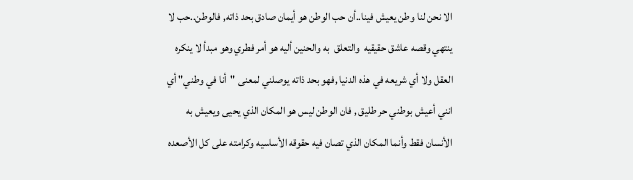الا نحن لنا وطن يعيش فينا..أن حب الوطن هو أيمان صادق بحد ذاته, فالوطن..حب لا ينتهي وقصه عاشق حقيقيه  والتعلق  به والحنين أليه هو أمر فطري وهو مبدأ لا ينكره العقل ولا أي شريعه في هذه الدنيا ,فهو بحد ذاته يوصلني لمعنى "أنا في وطني" أي انني أعيش بوطني حر طليق , فان الوطن ليس هو المكان الذي يحيى ويعيش به الأنسان فقط وأنما المكان الذي تصان فيه حقوقه الأساسيه وكرامته على كل الأصعده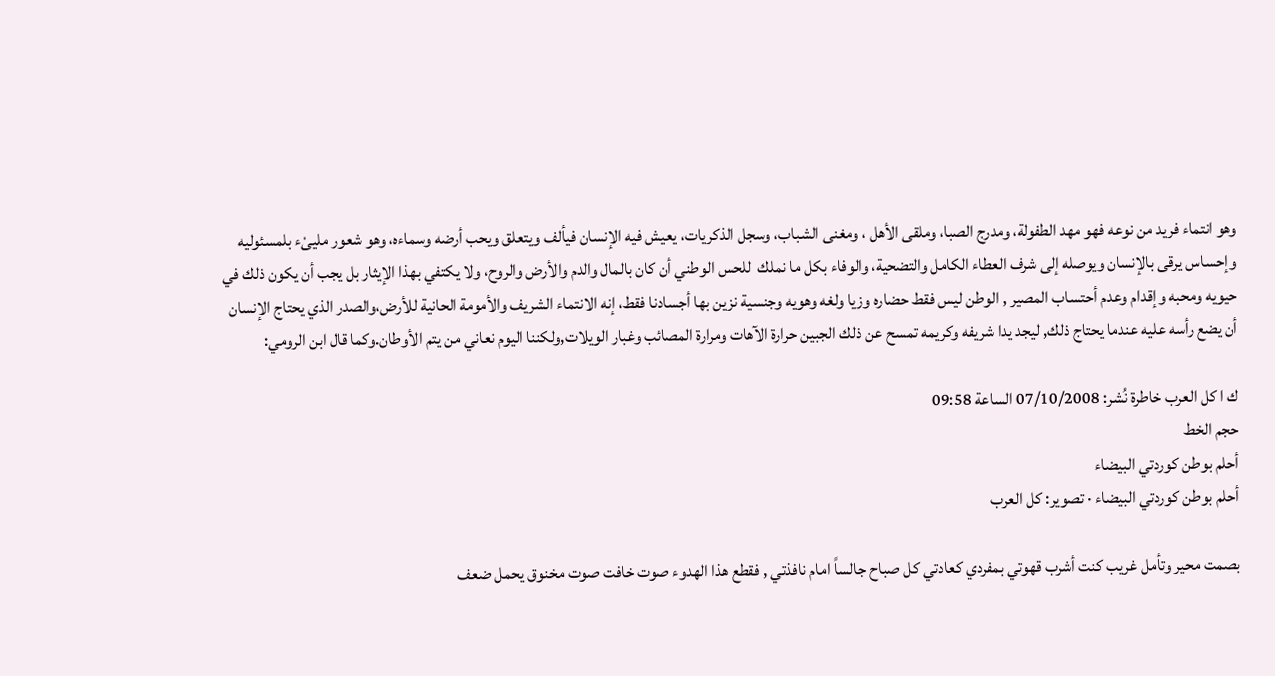وهو انتماء فريد من نوعه فهو مهد الطفولة، ومدرج الصبا، وملقى الأهل ، ومغنى الشباب، وسجل الذكريات، يعيش فيه الإنسان فيألف ويتعلق ويحب أرضه وسماءه، وهو شعور مليىْء بلمسئوليه وإحساس يرقى بالإنسان ويوصله إلى شرف العطاء الكامل والتضحية، والوفاء بكل ما نملك  للحس الوطني أن كان بالمال والدم والأرض والروح، ولا يكتفي بهذا الإيثار بل يجب أن يكون ذلك في حيويه ومحبه وإقدام وعدم أحتساب المصير , الوطن ليس فقط حضاره وزيا ولغه وهويه وجنسية نزين بها أجسادنا فقط، إنه الانتماء الشريف والأمومة الحانية للأرض،والصدر الذي يحتاج الإنسان أن يضع رأسه عليه عندما يحتاج ذلك, ليجد يدا شريفه وكريمه تمسح عن ذلك الجبين حرارة الآهات ومرارة المصائب وغبار الويلات,ولكننا اليوم نعاني من يتم الأوطان.وكما قال ابن الرومي:

ك ا كل العرب خاطرة نُشر: 07/10/2008 الساعة 09:58
حجم الخط
أحلم بوطن كوردتي البيضاء
أحلم بوطن كوردتي البيضاء · تصوير: كل العرب

بصمت محير وتأمل غريب كنت أشرب قهوتي بمفردي كعادتي كل صباح جالساً امام نافذتي , فقطع هذا الهدوء صوت خافت صوت مخنوق يحمل ضعف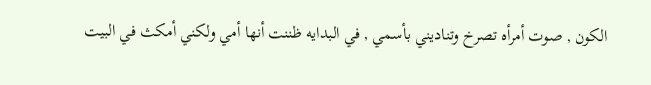الكون , صوت أمرأه تصرخ وتناديني بأسمي , في البدايه ظننت أنها أمي ولكني أمكث في البيت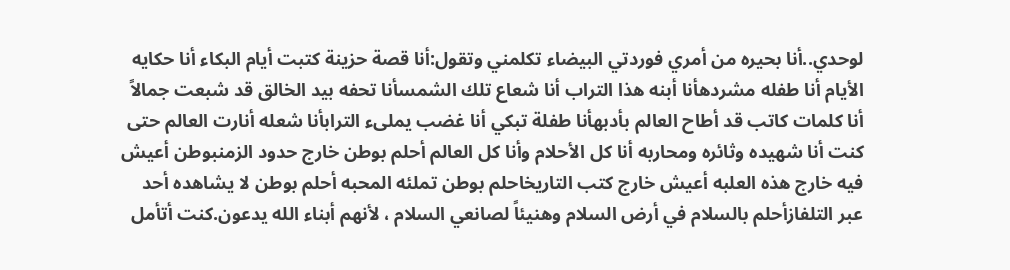لوحدي..أنا بحيره من أمري فوردتي البيضاء تكلمني وتقول:أنا قصة حزينة كتبت أيام البكاء أنا حكايه الأيام أنا طفله مشردهأنا أبنه هذا التراب أنا شعاع تلك الشمسأنا تحفه بيد الخالق قد شبعت جمالاً أنا كلمات كاتب قد أطاح العالم بأدبهأنا طفلة تبكي أنا غضب يملىء الترابأنا شعله أنارت العالم حتى كنت أنا شهيده وثائره ومحاربه أنا كل الأحلام وأنا كل العالم أحلم بوطن خارج حدود الزمنبوطن أعيش فيه خارج هذه العلبه أعيش خارج كتب التاريخاحلم بوطن تملئه المحبه أحلم بوطن لا يشاهده أحد عبر التلفازأحلم بالسلام في أرض السلام وهنيئاً لصانعي السلام ، لأنهم أبناء الله يدعون.كنت أتأمل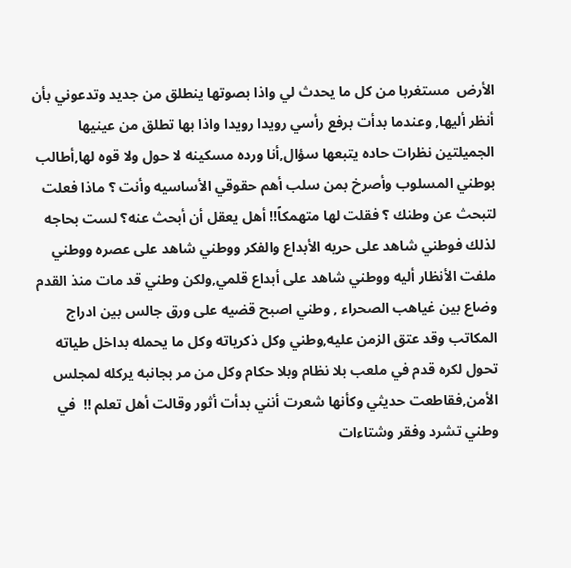الأرض  مستغربا من كل ما يحدث لي واذا بصوتها ينطلق من جديد وتدعوني بأن أنظر أليها, وعندما بدأت برفع رأسي رويدا رويدا واذا بها تطلق من عينيها الجميلتين نظرات حاده يتبعها سؤال,أنا ورده مسكينه لا حول ولا قوه لها,أطالب بوطني المسلوب وأصرخ بمن سلب أهم حقوقي الأساسيه وأنت ؟ ماذا فعلت لتبحث عن وطنك ؟ فقلت لها متهمكاً!! أهل يعقل أن أبحث عنه؟ لست بحاجه لذلك فوطني شاهد على حريه الأبداع والفكر ووطني شاهد على عصره ووطني ملفت الأنظار أليه ووطني شاهد على أبداع قلمي,ولكن وطني قد مات منذ القدم وضاع بين غياهب الصحراء , وطني اصبح قضيه على ورق جالس بين ادراج المكاتب وقد عتق الزمن عليه,وطني وكل ذكرياته وكل ما يحمله بداخل طياته تحول لكره قدم في ملعب بلا نظام وبلا حكام وكل من مر بجانبه يركله لمجلس الأمن,فقاطعت حديثي وكأنها شعرت أنني بدأت أثور وقالت أهل تعلم !!  في وطني تشرد وفقر وشتاءات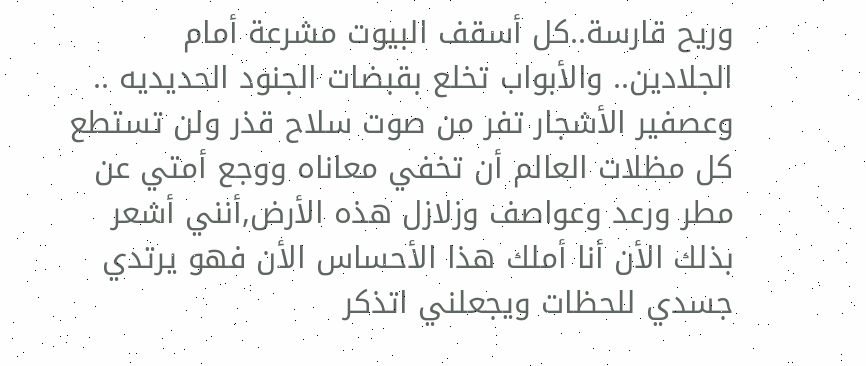وريح قارسة..كل أسقف البيوت مشرعة أمام  الجلادين.. والأبواب تخلع بقبضات الجنود الحديديه .. وعصفير الأشجار تفر من صوت سلاح قذر ولن تستطع كل مظلات العالم أن تخفي معاناه ووجع أمتي عن مطر ورعد وعواصف وزلازل هذه الأرض,أنني أشعر بذلك الأن أنا أملك هذا الأحساس الأن فهو يرتدي جسدي للحظات ويجعلني اتذكر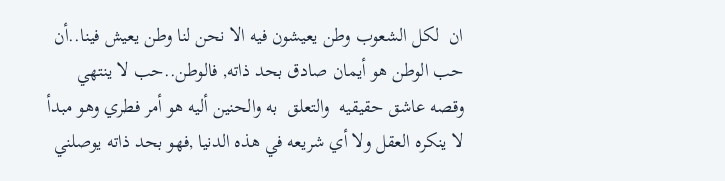ان  لكل الشعوب وطن يعيشون فيه الا نحن لنا وطن يعيش فينا..أن حب الوطن هو أيمان صادق بحد ذاته, فالوطن..حب لا ينتهي وقصه عاشق حقيقيه  والتعلق  به والحنين أليه هو أمر فطري وهو مبدأ لا ينكره العقل ولا أي شريعه في هذه الدنيا ,فهو بحد ذاته يوصلني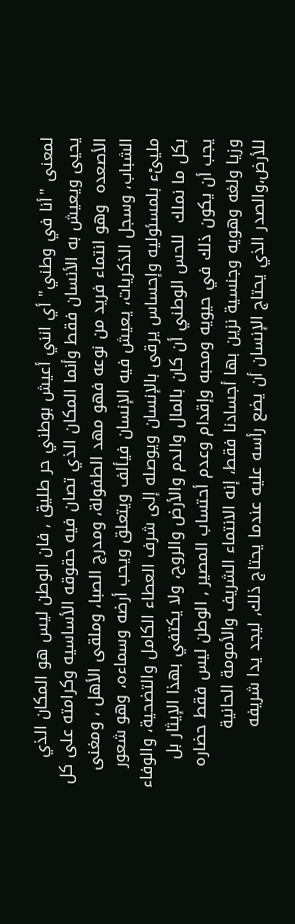لمعنى "أنا في وطني" أي انني أعيش بوطني حر طليق , فان الوطن ليس هو المكان الذي يحيى ويعيش به الأنسان فقط وأنما المكان الذي تصان فيه حقوقه الأساسيه وكرامته على كل الأصعده  وهو انتماء فريد من نوعه فهو مهد الطفولة، ومدرج الصبا، وملقى الأهل ، ومغنى الشباب، وسجل الذكريات، يعيش فيه الإنسان فيألف ويتعلق ويحب أرضه وسماءه، وهو شعور مليىْء بلمسئوليه وإحساس يرقى بالإنسان ويوصله إلى شرف العطاء الكامل والتضحية، والوفاء بكل ما نملك  للحس الوطني أن كان بالمال والدم والأرض والروح، ولا يكتفي بهذا الإيثار بل يجب أن يكون ذلك في حيويه ومحبه وإقدام وعدم أحتساب المصير , الوطن ليس فقط حضاره وزيا ولغه وهويه وجنسية نزين بها أجسادنا فقط، إنه الانتماء الشريف والأمومة الحانية للأرض،والصدر الذي يحتاج الإنسان أن يضع رأسه عليه عندما يحتاج ذلك, ليجد يدا شريفه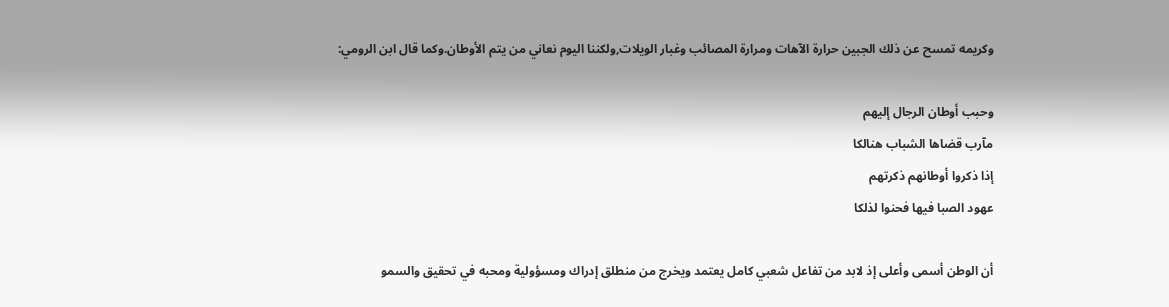وكريمه تمسح عن ذلك الجبين حرارة الآهات ومرارة المصائب وغبار الويلات,ولكننا اليوم نعاني من يتم الأوطان.وكما قال ابن الرومي:

وحبب أوطان الرجال إليهم
مآرب قضاها الشباب هنالكا
إذا ذكروا أوطانهم ذكرتهم
عهود الصبا فيها فحنوا لذلكا

أن الوطن أسمى وأعلى إذ لابد من تفاعل شعبي كامل يعتمد ويخرج من منطلق إدراك ومسؤولية ومحبه في تحقيق والسمو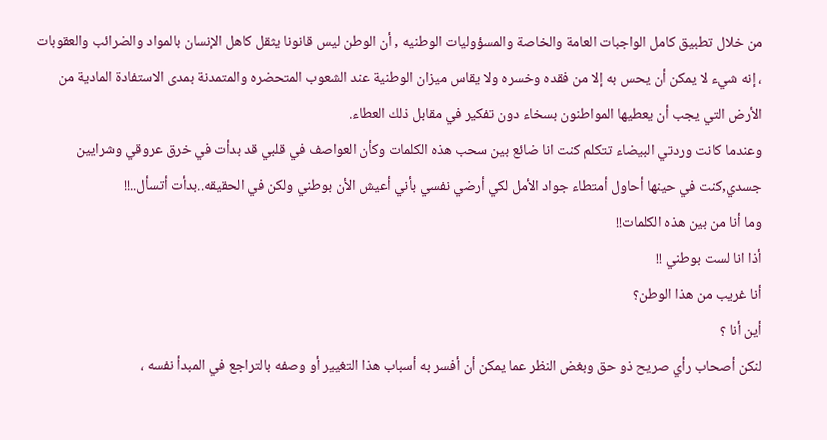من خلال تطبيق كامل الواجبات العامة والخاصة والمسؤوليات الوطنيه , أن الوطن ليس قانونا يثقل كاهل الإنسان بالمواد والضرائب والعقوبات ، إنه شيء لا يمكن أن يحس به إلا من فقده وخسره ولا يقاس ميزان الوطنية عند الشعوب المتحضره والمتمدنة بمدى الاستفادة المادية من الأرض التي يجب أن يعطيها المواطنون بسخاء دون تفكير في مقابل ذلك العطاء.
وعندما كانت وردتي البيضاء تتكلم كنت انا ضائع بين سحب هذه الكلمات وكأن العواصف في قلبي قد بدأت في خرق عروقي وشرايين جسدي,كنت في حينها أحاول أمتطاء جواد الأمل لكي أرضي نفسي بأني أعيش الأن بوطني ولكن في الحقيقه..بدأت أتسأل..!!
وما أنا من بين هذه الكلمات!!
أذا انا لست بوطني !!
أنا غريب من هذا الوطن؟
أين أنا ؟
لنكن أصحاب رأي صريح ذو حق وبغض النظر عما يمكن أن أفسر به أسباب هذا التغيير أو وصفه بالتراجع في المبدأ نفسه ،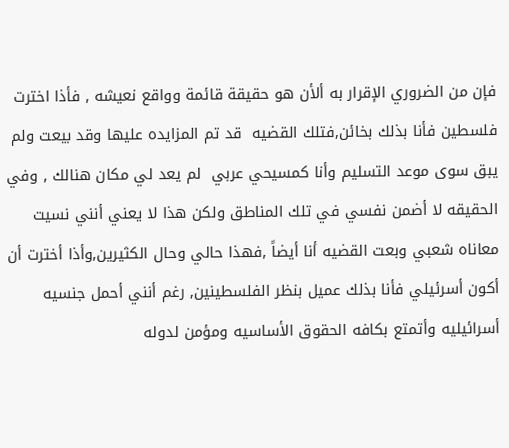فإن من الضروري الإقرار به ألأن هو حقيقة قائمة وواقع نعيشه , فأذا اخترت فلسطين فأنا بذلك بخائن,فتلك القضيه  قد تم المزايده عليها وقد بيعت ولم يبق سوى موعد التسليم وأنا كمسيحي عربي  لم يعد لي مكان هنالك , وفي الحقيقه لا أضمن نفسي في تلك المناطق ولكن هذا لا يعني أنني نسيت معاناه شعبي وبعت القضيه أنا أيضاً ,فهذا حالي وحال الكثيرين,وأذا أخترت أن أكون أسرئيلي فأنا بذلك عميل بنظر الفلسطينين, رغم أنني أحمل جنسيه أسرائيليه وأتمتع بكافه الحقوق الأساسيه ومؤمن لدوله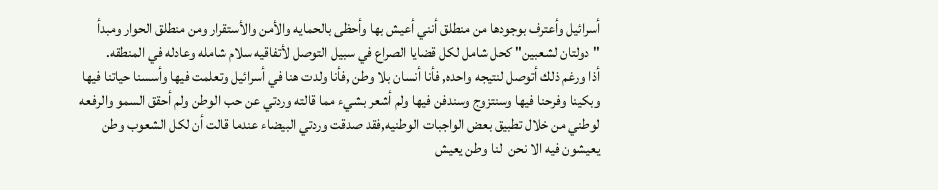أسرائيل وأعترف بوجودها من منطلق أنني أعيش بها وأحظى بالحمايه والأمن والأستقرار ومن منطلق الحوار ومبدأ "دولتان لشعبين" كحل شامل لكل قضايا الصراع في سبيل التوصل لأتفاقيه سلام شامله وعادله في المنطقه.
أذا ورغم ذلك أتوصل لنتيجه واحده, فأنا أنسان بلا وطن ,فأنا ولدت هنا في أسرائيل وتعلمت فيها وأسسنا حياتنا فيها وبكينا وفرحنا فيها وسنتزوج وسندفن فيها ولم أشعر بشيء مما قالته وردتي عن حب الوطن ولم أحقق السمو والرفعه لوطني من خلال تطبيق بعض الواجبات الوطنيه,فقد صدقت وردتي البيضاء عندما قالت أن لكل الشعوب وطن يعيشون فيه الا نحن  لنا وطن يعيش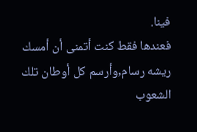فينا.
فعندها فقط كنت أتمنى أن أمسك ريشه رسام,وأرسم كل أوطان تلك الشعوب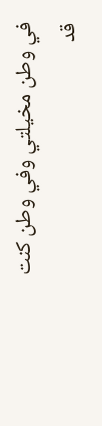في وطن مخيلتي وفي وطن كنت قد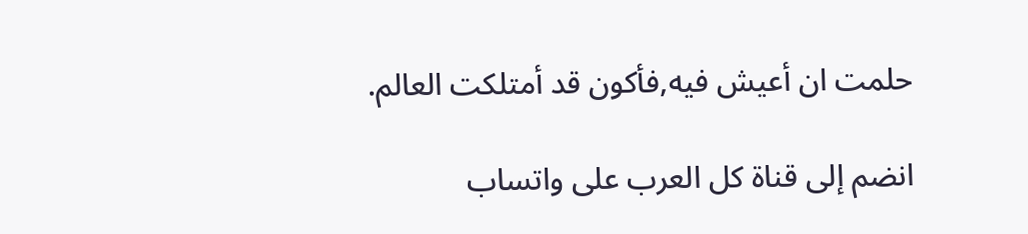حلمت ان أعيش فيه,فأكون قد أمتلكت العالم.

انضم إلى قناة كل العرب على واتساب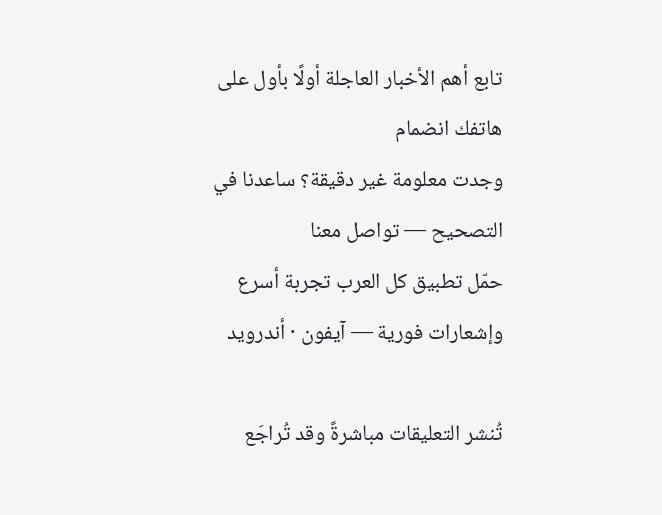تابع أهم الأخبار العاجلة أولًا بأول على هاتفك انضمام
وجدت معلومة غير دقيقة؟ ساعدنا في التصحيح — تواصل معنا
حمّل تطبيق كل العرب تجربة أسرع وإشعارات فورية — آيفون · أندرويد

تُنشر التعليقات مباشرةً وقد تُراجَع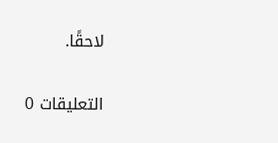لاحقًا.

التعليقات 0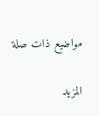مواضيع ذات صلة

المزيد